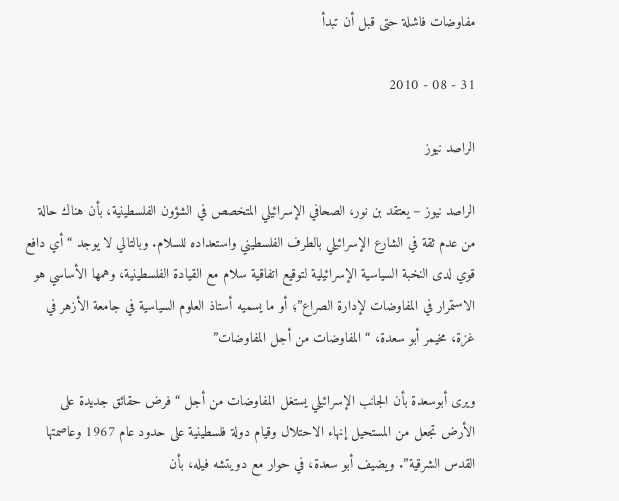مفاوضات فاشلة حتى قبل أن تبدأ

31 - 08 - 2010

الراصد نيوز

الراصد نيوز – يعتقد بن نور، الصحافي الإسرائيلي المتخصص في الشؤون الفلسطينية، بأن هناك حالة من عدم ثقة في الشارع الإسرائيلي بالطرف الفلسطيني واستعداده للسلام. وبالتالي لا يوجد “أي دافع قوي لدى النخبة السياسية الإسرائيلية لتوقيع اتفاقية سلام مع القيادة الفلسطينية، وهمها الأساسي هو الاستمرار في المفاوضات لإدارة الصراع”؛ أو ما يسميه أستاذ العلوم السياسية في جامعة الأزهر في غزة، مخيمر أبو سعدة، “المفاوضات من أجل المفاوضات”

ويرى أبوسعدة بأن الجانب الإسرائيلي يستغل المفاوضات من أجل “فرض حقائق جديدة على الأرض تجعل من المستحيل إنهاء الاحتلال وقيام دولة فلسطينية على حدود عام 1967 وعاصمتها القدس الشرقية”. ويضيف أبو سعدة، في حوار مع دويتشه فيله، بأن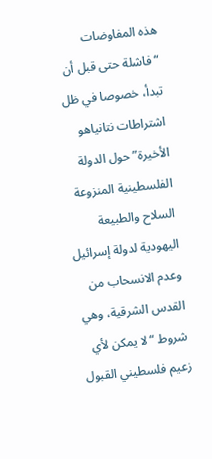هذه المفاوضات “فاشلة حتى قبل أن تبدأ، خصوصا في ظل اشتراطات نتانياهو الأخيرة” حول الدولة الفلسطينية المنزوعة السلاح والطبيعة اليهودية لدولة إسرائيل وعدم الانسحاب من القدس الشرقية، وهي شروط “لا يمكن لأي زعيم فلسطيني القبول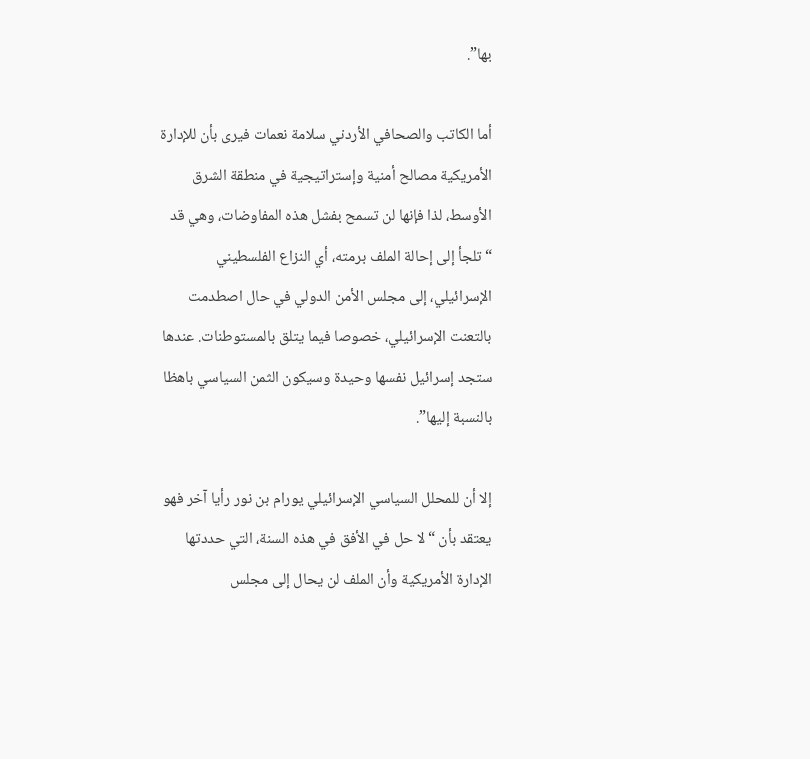بها”.

أما الكاتب والصحافي الأردني سلامة نعمات فيرى بأن للإدارة الأمريكية مصالح أمنية وإستراتيجية في منطقة الشرق الأوسط، لذا فإنها لن تسمح بفشل هذه المفاوضات، وهي قد “تلجأ إلى إحالة الملف برمته، أي النزاع الفلسطيني الإسرائيلي، إلى مجلس الأمن الدولي في حال اصطدمت بالتعنت الإسرائيلي، خصوصا فيما يتلق بالمستوطنات. عندها ستجد إسرائيل نفسها وحيدة وسيكون الثمن السياسي باهظا بالنسبة إليها”.

إلا أن للمحلل السياسي الإسرائيلي يورام بن نور رأيا آخر فهو يعتقد بأن “لا حل في الأفق في هذه السنة، التي حددتها الإدارة الأمريكية وأن الملف لن يحال إلى مجلس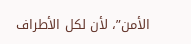الأمن”، لأن لكل الأطراف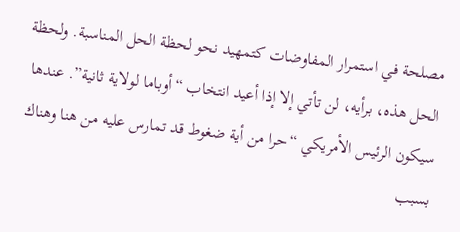مصلحة في استمرار المفاوضات كتمهيد نحو لحظة الحل المناسبة. ولحظة الحل هذه، برأيه، لن تأتي إلا إذا أعيد انتخاب “أوباما لولاية ثانية”. عندها سيكون الرئيس الأمريكي “حرا من أية ضغوط قد تمارس عليه من هنا وهناك بسبب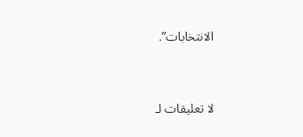الانتخابات”.



لا تعليقات لـ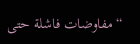“مفاوضات فاشلة حتى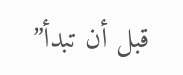قبل أن تبدأ”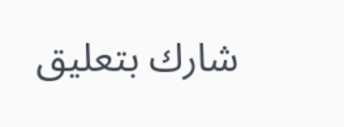شارك بتعليق